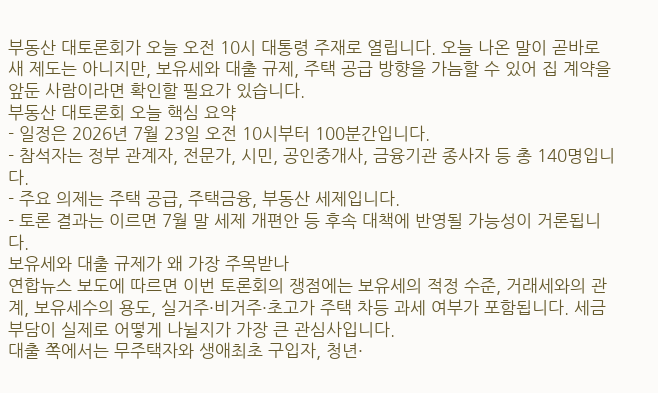부동산 대토론회가 오늘 오전 10시 대통령 주재로 열립니다. 오늘 나온 말이 곧바로 새 제도는 아니지만, 보유세와 대출 규제, 주택 공급 방향을 가늠할 수 있어 집 계약을 앞둔 사람이라면 확인할 필요가 있습니다.
부동산 대토론회 오늘 핵심 요약
- 일정은 2026년 7월 23일 오전 10시부터 100분간입니다.
- 참석자는 정부 관계자, 전문가, 시민, 공인중개사, 금융기관 종사자 등 총 140명입니다.
- 주요 의제는 주택 공급, 주택금융, 부동산 세제입니다.
- 토론 결과는 이르면 7월 말 세제 개편안 등 후속 대책에 반영될 가능성이 거론됩니다.
보유세와 대출 규제가 왜 가장 주목받나
연합뉴스 보도에 따르면 이번 토론회의 쟁점에는 보유세의 적정 수준, 거래세와의 관계, 보유세수의 용도, 실거주·비거주·초고가 주택 차등 과세 여부가 포함됩니다. 세금 부담이 실제로 어떻게 나뉠지가 가장 큰 관심사입니다.
대출 쪽에서는 무주택자와 생애최초 구입자, 청년·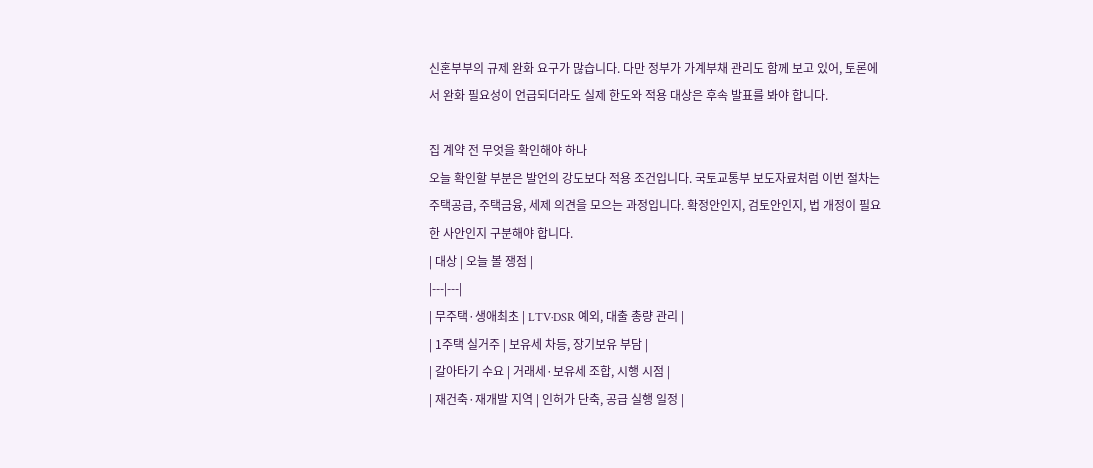신혼부부의 규제 완화 요구가 많습니다. 다만 정부가 가계부채 관리도 함께 보고 있어, 토론에서 완화 필요성이 언급되더라도 실제 한도와 적용 대상은 후속 발표를 봐야 합니다.

집 계약 전 무엇을 확인해야 하나
오늘 확인할 부분은 발언의 강도보다 적용 조건입니다. 국토교통부 보도자료처럼 이번 절차는 주택공급, 주택금융, 세제 의견을 모으는 과정입니다. 확정안인지, 검토안인지, 법 개정이 필요한 사안인지 구분해야 합니다.
| 대상 | 오늘 볼 쟁점 |
|---|---|
| 무주택·생애최초 | LTV·DSR 예외, 대출 총량 관리 |
| 1주택 실거주 | 보유세 차등, 장기보유 부담 |
| 갈아타기 수요 | 거래세·보유세 조합, 시행 시점 |
| 재건축·재개발 지역 | 인허가 단축, 공급 실행 일정 |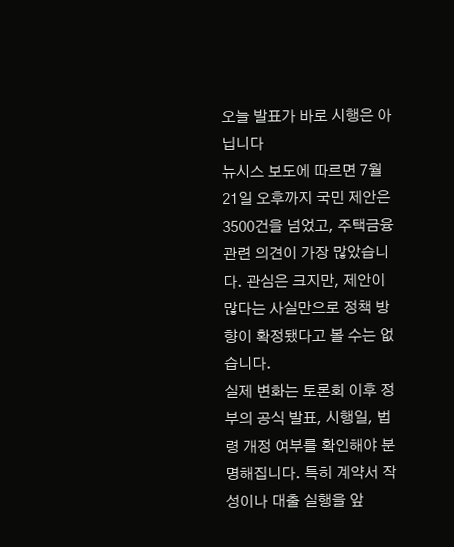오늘 발표가 바로 시행은 아닙니다
뉴시스 보도에 따르면 7월 21일 오후까지 국민 제안은 3500건을 넘었고, 주택금융 관련 의견이 가장 많았습니다. 관심은 크지만, 제안이 많다는 사실만으로 정책 방향이 확정됐다고 볼 수는 없습니다.
실제 변화는 토론회 이후 정부의 공식 발표, 시행일, 법령 개정 여부를 확인해야 분명해집니다. 특히 계약서 작성이나 대출 실행을 앞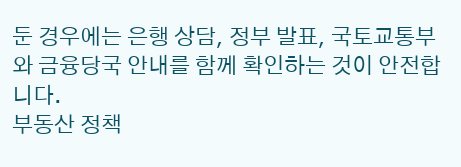둔 경우에는 은행 상담, 정부 발표, 국토교통부와 금융당국 안내를 함께 확인하는 것이 안전합니다.
부동산 정책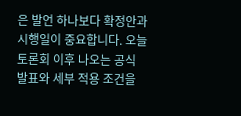은 발언 하나보다 확정안과 시행일이 중요합니다. 오늘 토론회 이후 나오는 공식 발표와 세부 적용 조건을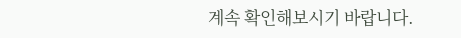계속 확인해보시기 바랍니다.